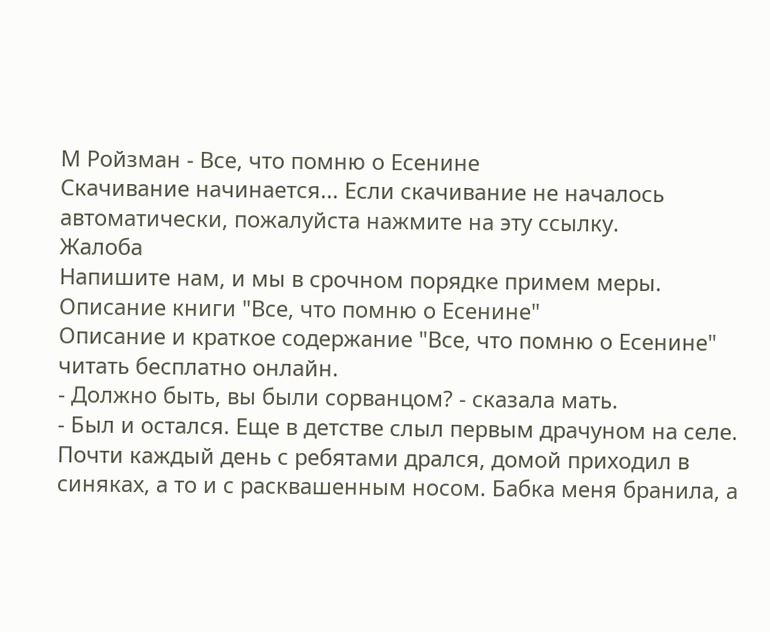М Ройзман - Все, что помню о Есенине
Скачивание начинается... Если скачивание не началось автоматически, пожалуйста нажмите на эту ссылку.
Жалоба
Напишите нам, и мы в срочном порядке примем меры.
Описание книги "Все, что помню о Есенине"
Описание и краткое содержание "Все, что помню о Есенине" читать бесплатно онлайн.
- Должно быть, вы были сорванцом? - сказала мать.
- Был и остался. Еще в детстве слыл первым драчуном на селе. Почти каждый день с ребятами дрался, домой приходил в синяках, а то и с расквашенным носом. Бабка меня бранила, а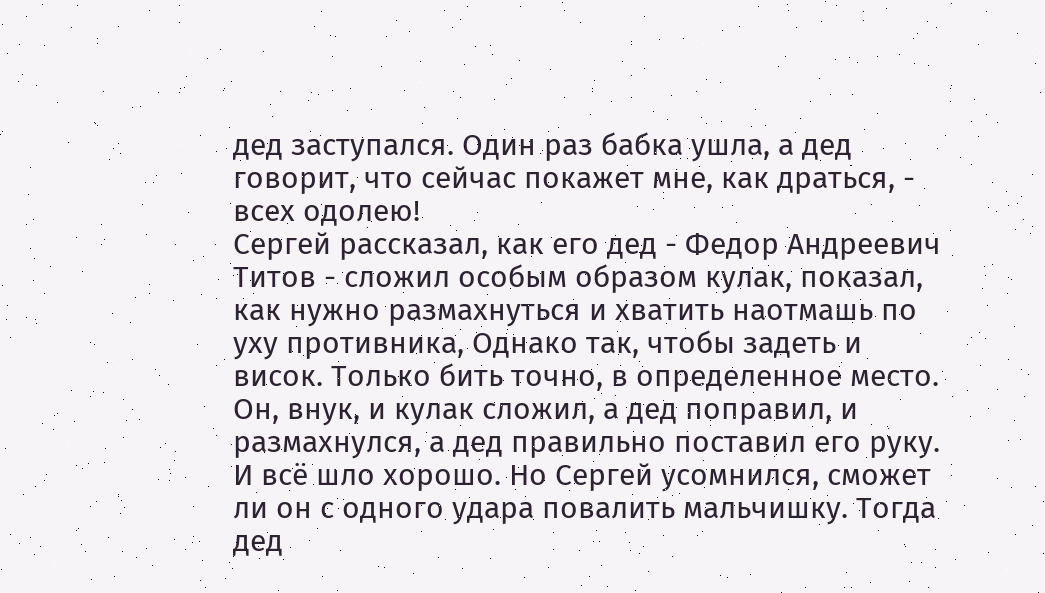дед заступался. Один раз бабка ушла, а дед говорит, что сейчас покажет мне, как драться, - всех одолею!
Сергей рассказал, как его дед - Федор Андреевич Титов - сложил особым образом кулак, показал, как нужно размахнуться и хватить наотмашь по уху противника, Однако так, чтобы задеть и висок. Только бить точно, в определенное место. Он, внук, и кулак сложил, а дед поправил, и размахнулся, а дед правильно поставил его руку. И всё шло хорошо. Но Сергей усомнился, сможет ли он с одного удара повалить мальчишку. Тогда дед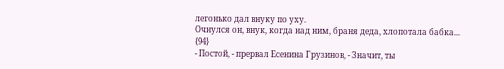легонько дал внуку по уху.
Очнулся он, внук, когда над ним, браня деда, хлопотала бабка...
{94}
- Постой, - прервал Есенина Грузинов, - Значит, ты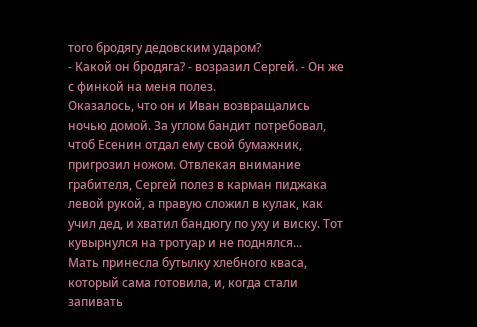того бродягу дедовским ударом?
- Какой он бродяга? - возразил Сергей. - Он же с финкой на меня полез.
Оказалось, что он и Иван возвращались ночью домой. За углом бандит потребовал, чтоб Есенин отдал ему свой бумажник, пригрозил ножом. Отвлекая внимание грабителя, Сергей полез в карман пиджака левой рукой, а правую сложил в кулак, как учил дед, и хватил бандюгу по уху и виску. Тот кувырнулся на тротуар и не поднялся...
Мать принесла бутылку хлебного кваса, который сама готовила, и, когда стали запивать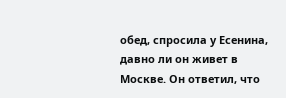обед, спросила у Есенина, давно ли он живет в Москве. Он ответил, что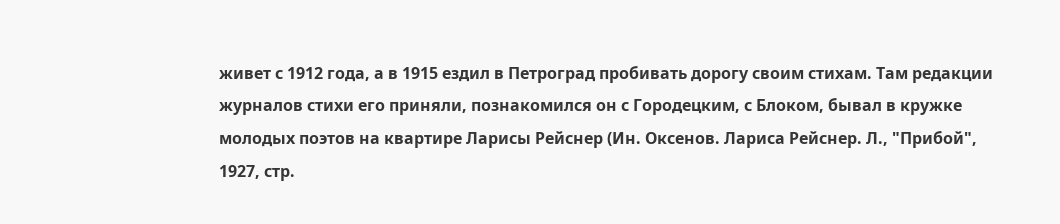живет с 1912 года, а в 1915 ездил в Петроград пробивать дорогу своим стихам. Там редакции журналов стихи его приняли, познакомился он с Городецким, с Блоком, бывал в кружке молодых поэтов на квартире Ларисы Рейснер (Ин. Оксенов. Лариса Рейснер. Л., "Прибой", 1927, стр.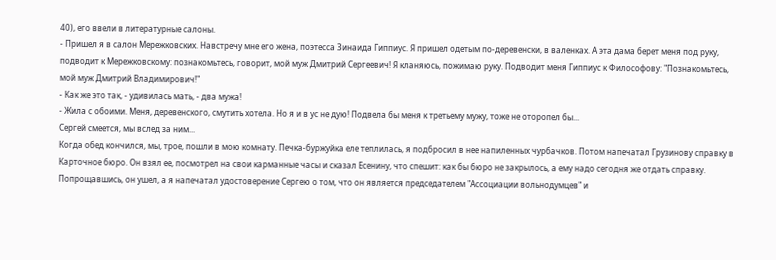40), его ввели в литературные салоны.
- Пришел я в салон Мережковских. Навстречу мне его жена, поэтесса Зинаида Гиппиус. Я пришел одетым по-деревенски, в валенках. А эта дама берет меня под руку, подводит к Мережковскому: познакомьтесь, говорит, мой муж Дмитрий Сергеевич! Я кланяюсь, пожимаю руку. Подводит меня Гиппиус к Философову: "Познакомьтесь, мой муж Дмитрий Владимирович!"
- Как же это так, - удивилась мать, - два мужа!
- Жила с обоими. Меня, деревенского, смутить хотела. Но я и в ус не дую! Подвела бы меня к третьему мужу, тоже не оторопел бы...
Сергей смеется, мы вслед за ним...
Когда обед кончился, мы, трое, пошли в мою комнату. Печка-буржуйка еле теплилась, я подбросил в нее напиленных чурбачков. Потом напечатал Грузинову справку в Карточное бюро. Он взял ее, посмотрел на свои карманные часы и сказал Есенину, что спешит: как бы бюро не закрылось, а ему надо сегодня же отдать справку. Попрощавшись, он ушел, а я напечатал удостоверение Сергею о том, что он является председателем "Ассоциации вольнодумцев" и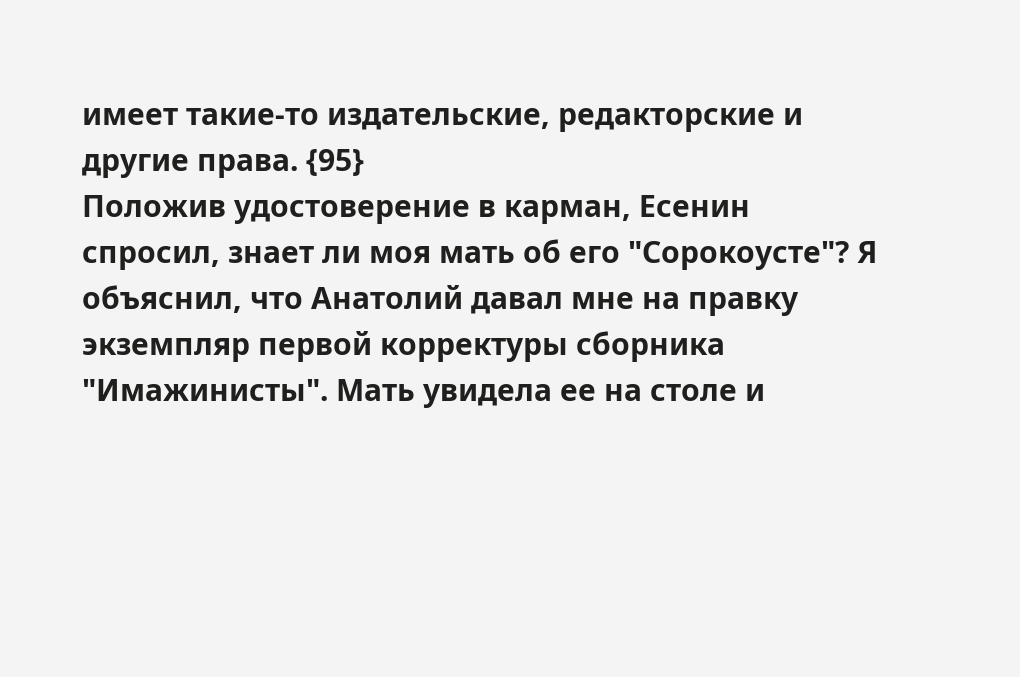имеет такие-то издательские, редакторские и другие права. {95}
Положив удостоверение в карман, Есенин спросил, знает ли моя мать об его "Сорокоусте"? Я объяснил, что Анатолий давал мне на правку экземпляр первой корректуры сборника "Имажинисты". Мать увидела ее на столе и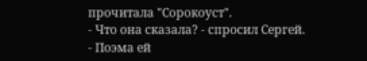прочитала "Сорокоуст".
- Что она сказала? - спросил Сергей.
- Поэма ей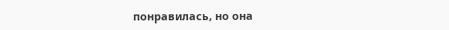понравилась, но она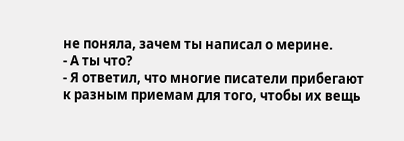не поняла, зачем ты написал о мерине.
- А ты что?
- Я ответил, что многие писатели прибегают к разным приемам для того, чтобы их вещь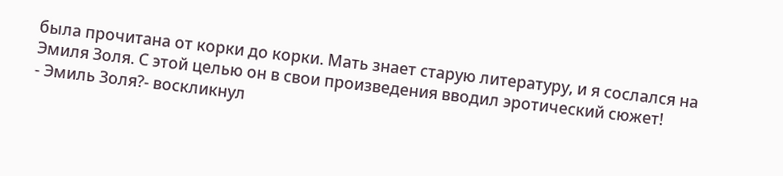была прочитана от корки до корки. Мать знает старую литературу, и я сослался на Эмиля Золя. С этой целью он в свои произведения вводил эротический сюжет!
- Эмиль Золя?- воскликнул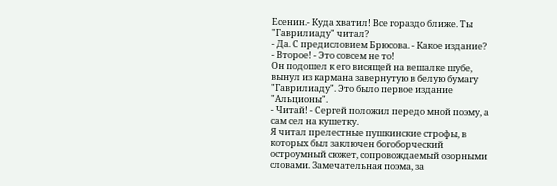Есенин.- Куда хватил! Все гораздо ближе. Ты "Гаврилиаду" читал?
- Да. С предисловием Брюсова. - Какое издание?
- Второе! - Это совсем не то!
Он подошел к его висящей на вешалке шубе, вынул из кармана завернутую в белую бумагу "Гаврилиаду". Это было первое издание "Альционы".
- Читай! - Сергей положил передо мной поэму, а сам сел на кушетку.
Я читал прелестные пушкинские строфы, в которых был заключен богоборческий остроумный сюжет, сопровождаемый озорными словами. Замечательная поэма, за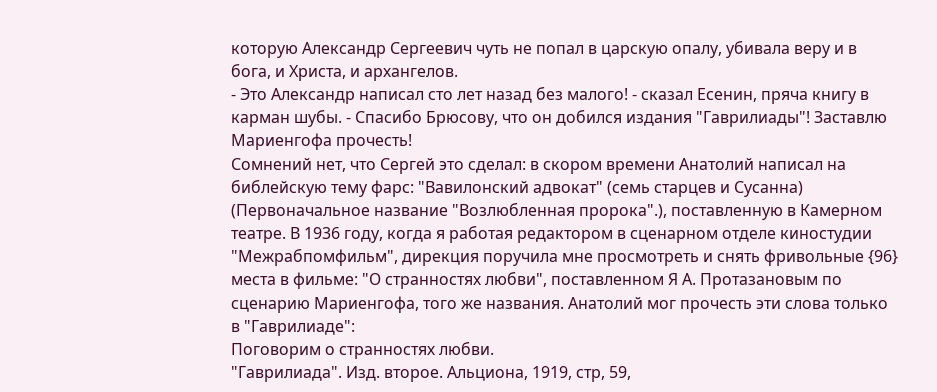которую Александр Сергеевич чуть не попал в царскую опалу, убивала веру и в бога, и Христа, и архангелов.
- Это Александр написал сто лет назад без малого! - сказал Есенин, пряча книгу в карман шубы. - Спасибо Брюсову, что он добился издания "Гаврилиады"! Заставлю Мариенгофа прочесть!
Сомнений нет, что Сергей это сделал: в скором времени Анатолий написал на библейскую тему фарс: "Вавилонский адвокат" (семь старцев и Сусанна) (Первоначальное название "Возлюбленная пророка".), поставленную в Камерном театре. В 1936 году, когда я работая редактором в сценарном отделе киностудии "Межрабпомфильм", дирекция поручила мне просмотреть и снять фривольные {96} места в фильме: "О странностях любви", поставленном Я А. Протазановым по сценарию Мариенгофа, того же названия. Анатолий мог прочесть эти слова только в "Гаврилиаде":
Поговорим о странностях любви.
"Гаврилиада". Изд. второе. Альциона, 1919, стр, 59,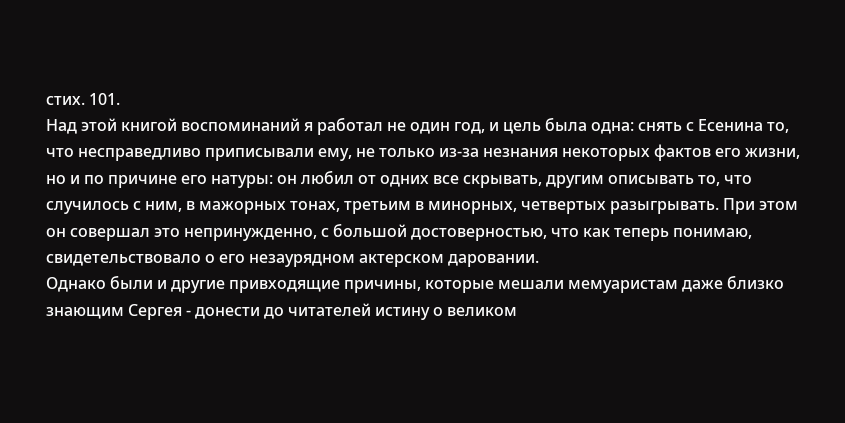стих. 101.
Над этой книгой воспоминаний я работал не один год, и цель была одна: снять с Есенина то, что несправедливо приписывали ему, не только из-за незнания некоторых фактов его жизни, но и по причине его натуры: он любил от одних все скрывать, другим описывать то, что случилось с ним, в мажорных тонах, третьим в минорных, четвертых разыгрывать. При этом он совершал это непринужденно, с большой достоверностью, что как теперь понимаю, свидетельствовало о его незаурядном актерском даровании.
Однако были и другие привходящие причины, которые мешали мемуаристам даже близко знающим Сергея - донести до читателей истину о великом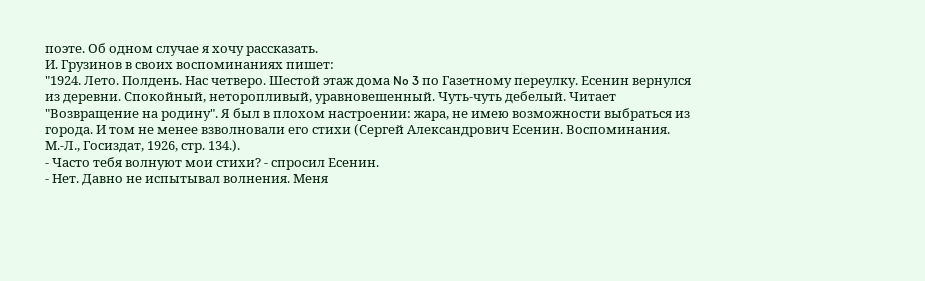поэте. Об одном случае я хочу рассказать.
И. Грузинов в своих воспоминаниях пишет:
"1924. Лето. Полдень. Нас четверо. Шестой этаж дома No 3 по Газетному переулку. Есенин вернулся из деревни. Спокойный, неторопливый, уравновешенный. Чуть-чуть дебелый. Читает "Возвращение на родину". Я был в плохом настроении: жара, не имею возможности выбраться из города. И том не менее взволновали его стихи (Сергей Александрович Есенин. Воспоминания. М.-Л., Госиздат, 1926, стр. 134.).
- Часто тебя волнуют мои стихи? - спросил Есенин.
- Нет. Давно не испытывал волнения. Меня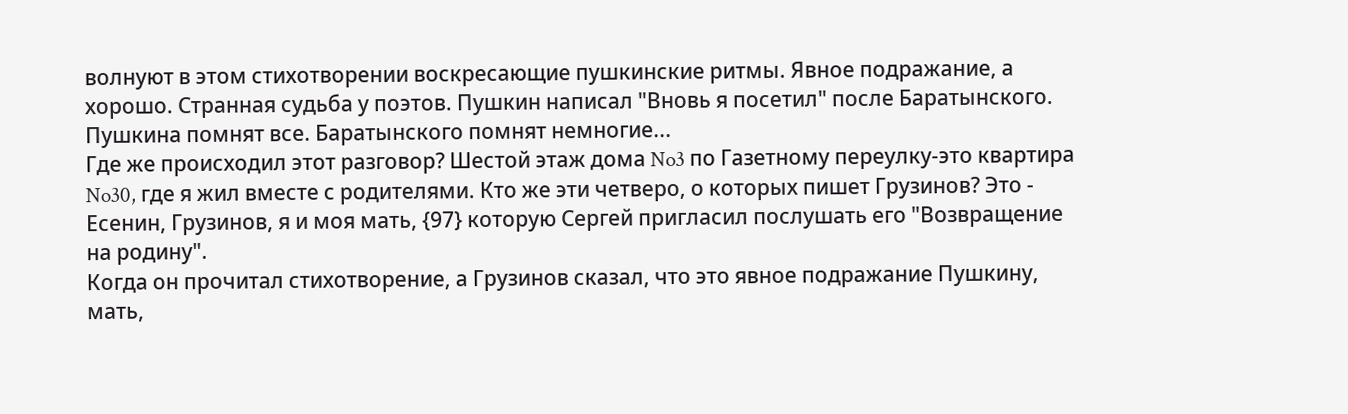волнуют в этом стихотворении воскресающие пушкинские ритмы. Явное подражание, а хорошо. Странная судьба у поэтов. Пушкин написал "Вновь я посетил" после Баратынского. Пушкина помнят все. Баратынского помнят немногие...
Где же происходил этот разговор? Шестой этаж дома No3 по Газетному переулку-это квартира No30, где я жил вместе с родителями. Кто же эти четверо, о которых пишет Грузинов? Это - Есенин, Грузинов, я и моя мать, {97} которую Сергей пригласил послушать его "Возвращение на родину".
Когда он прочитал стихотворение, а Грузинов сказал, что это явное подражание Пушкину, мать,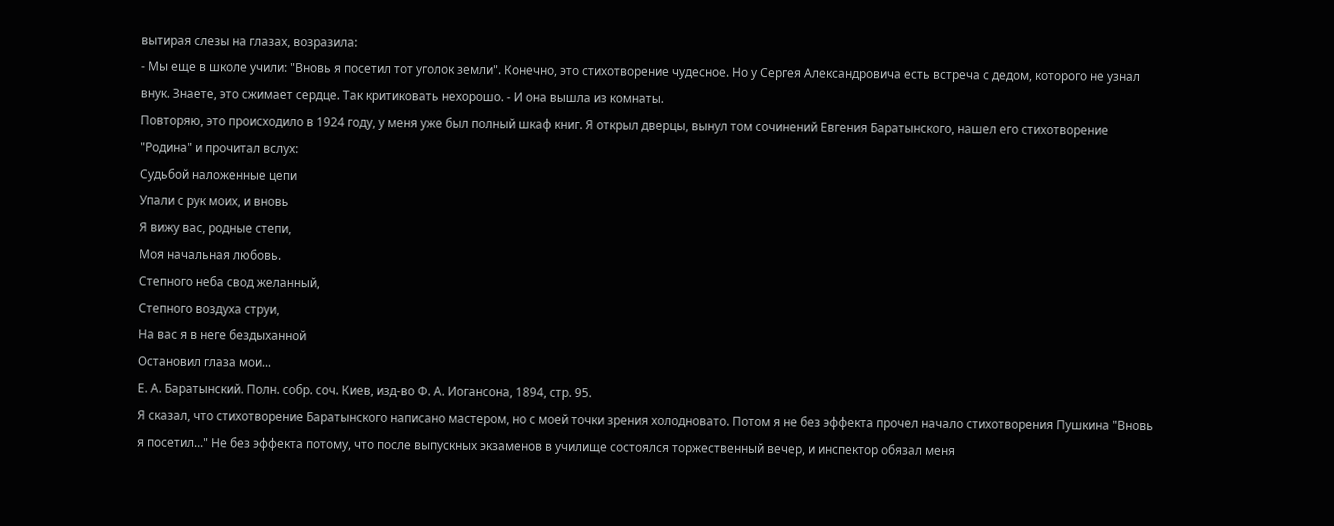вытирая слезы на глазах, возразила:
- Мы еще в школе учили: "Вновь я посетил тот уголок земли". Конечно, это стихотворение чудесное. Но у Сергея Александровича есть встреча с дедом, которого не узнал внук. Знаете, это сжимает сердце. Так критиковать нехорошо. - И она вышла из комнаты.
Повторяю, это происходило в 1924 году, у меня уже был полный шкаф книг. Я открыл дверцы, вынул том сочинений Евгения Баратынского, нашел его стихотворение "Родина" и прочитал вслух:
Судьбой наложенные цепи
Упали с рук моих, и вновь
Я вижу вас, родные степи,
Моя начальная любовь.
Степного неба свод желанный,
Степного воздуха струи,
На вас я в неге бездыханной
Остановил глаза мои...
Е. А. Баратынский. Полн. собр. соч. Киев, изд-во Ф. А. Иогансона, 1894, стр. 95.
Я сказал, что стихотворение Баратынского написано мастером, но с моей точки зрения холодновато. Потом я не без эффекта прочел начало стихотворения Пушкина "Вновь я посетил..." Не без эффекта потому, что после выпускных экзаменов в училище состоялся торжественный вечер, и инспектор обязал меня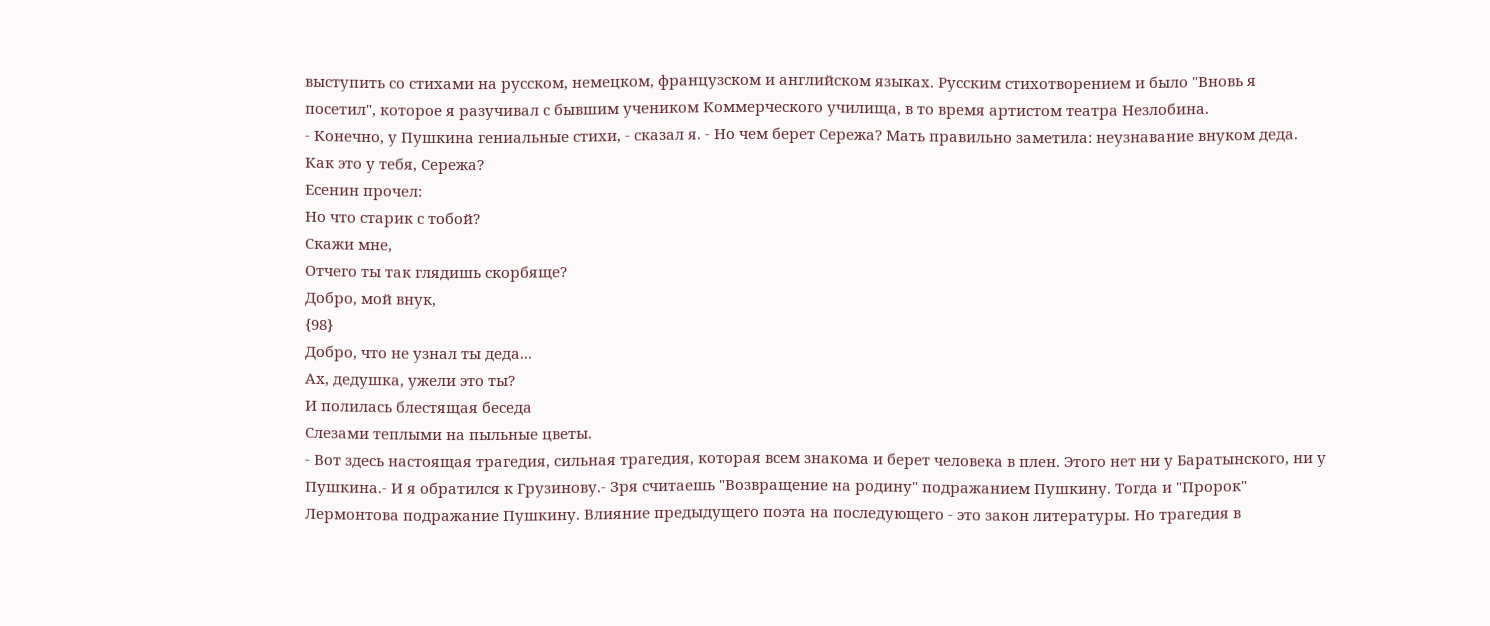выступить со стихами на русском, немецком, французском и английском языках. Русским стихотворением и было "Вновь я посетил", которое я разучивал с бывшим учеником Коммерческого училища, в то время артистом театра Незлобина.
- Конечно, у Пушкина гениальные стихи, - сказал я. - Но чем берет Сережа? Мать правильно заметила: неузнавание внуком деда. Как это у тебя, Сережа?
Есенин прочел:
Но что старик с тобой?
Скажи мне,
Отчего ты так глядишь скорбяще?
Добро, мой внук,
{98}
Добро, что не узнал ты деда...
Ах, дедушка, ужели это ты?
И полилась блестящая беседа
Слезами теплыми на пыльные цветы.
- Вот здесь настоящая трагедия, сильная трагедия, которая всем знакома и берет человека в плен. Этого нет ни у Баратынского, ни у Пушкина.- И я обратился к Грузинову.- Зря считаешь "Возвращение на родину" подражанием Пушкину. Тогда и "Пророк" Лермонтова подражание Пушкину. Влияние предыдущего поэта на последующего - это закон литературы. Но трагедия в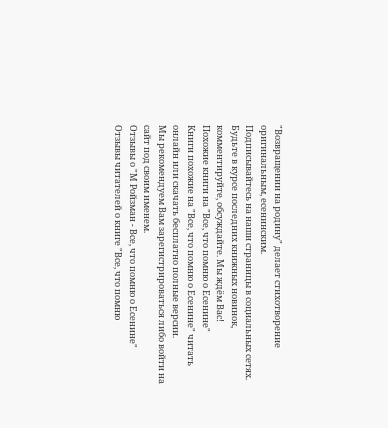"Возвращении на родину" делает стихотворение оригинальным, есенинским.
Подписывайтесь на наши страницы в социальных сетях.
Будьте в курсе последних книжных новинок, комментируйте, обсуждайте. Мы ждём Вас!
Похожие книги на "Все, что помню о Есенине"
Книги похожие на "Все, что помню о Есенине" читать онлайн или скачать бесплатно полные версии.
Мы рекомендуем Вам зарегистрироваться либо войти на сайт под своим именем.
Отзывы о "М Ройзман - Все, что помню о Есенине"
Отзывы читателей о книге "Все, что помню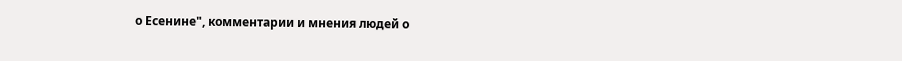о Есенине", комментарии и мнения людей о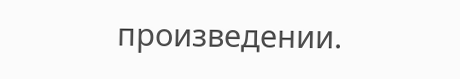произведении.